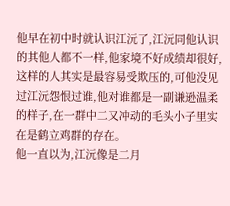他早在初中时就认识江沅了,江沅同他认识的其他人都不一样,他家境不好成绩却很好,这样的人其实是最容易受欺压的,可他没见过江沅怨恨过谁,他对谁都是一副谦逊温柔的样子,在一群中二又冲动的毛头小子里实在是鹤立鸡群的存在。
他一直以为,江沅像是二月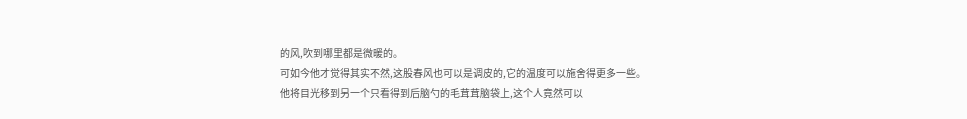的风,吹到哪里都是微暖的。
可如今他才觉得其实不然,这股春风也可以是调皮的,它的温度可以施舍得更多一些。
他将目光移到另一个只看得到后脑勺的毛茸茸脑袋上,这个人竟然可以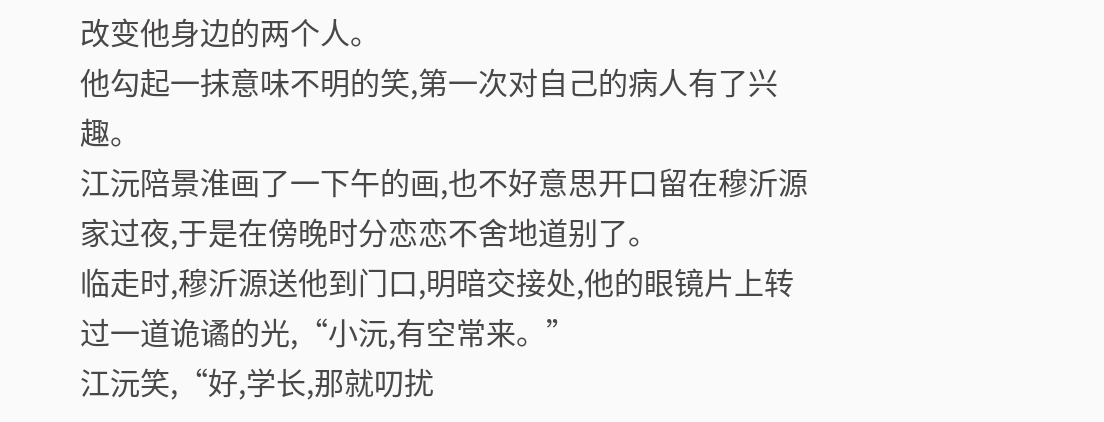改变他身边的两个人。
他勾起一抹意味不明的笑,第一次对自己的病人有了兴趣。
江沅陪景淮画了一下午的画,也不好意思开口留在穆沂源家过夜,于是在傍晚时分恋恋不舍地道别了。
临走时,穆沂源送他到门口,明暗交接处,他的眼镜片上转过一道诡谲的光,“小沅,有空常来。”
江沅笑,“好,学长,那就叨扰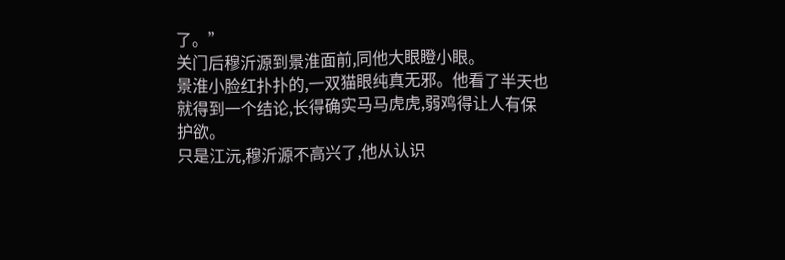了。”
关门后穆沂源到景淮面前,同他大眼瞪小眼。
景淮小脸红扑扑的,一双猫眼纯真无邪。他看了半天也就得到一个结论,长得确实马马虎虎,弱鸡得让人有保护欲。
只是江沅,穆沂源不高兴了,他从认识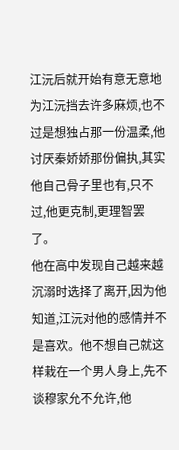江沅后就开始有意无意地为江沅挡去许多麻烦,也不过是想独占那一份温柔,他讨厌秦娇娇那份偏执,其实他自己骨子里也有,只不过,他更克制,更理智罢了。
他在高中发现自己越来越沉溺时选择了离开,因为他知道,江沅对他的感情并不是喜欢。他不想自己就这样栽在一个男人身上,先不谈穆家允不允许,他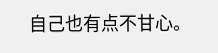自己也有点不甘心。